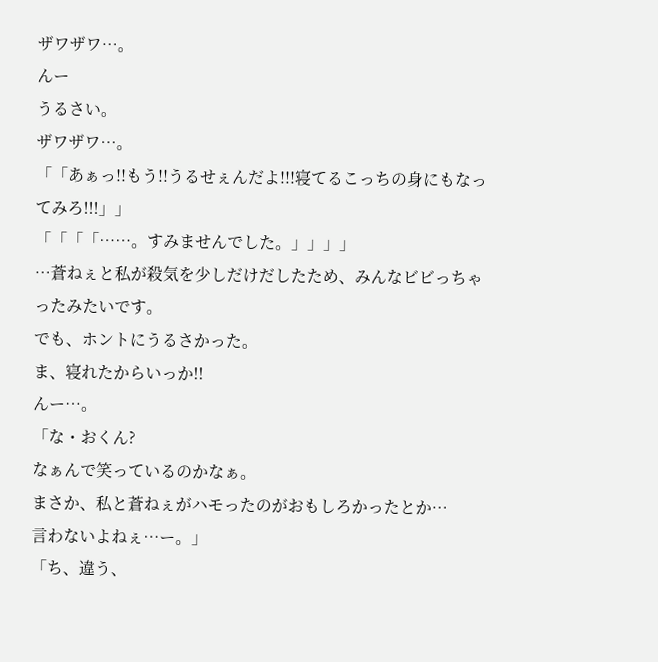ザワザワ…。
んー
うるさい。
ザワザワ…。
「「あぁっ!!もう!!うるせぇんだよ!!!寝てるこっちの身にもなってみろ!!!」」
「「「「……。すみませんでした。」」」」
…蒼ねぇと私が殺気を少しだけだしたため、みんなビビっちゃったみたいです。
でも、ホントにうるさかった。
ま、寝れたからいっか!!
んー…。
「な・おくん?
なぁんで笑っているのかなぁ。
まさか、私と蒼ねぇがハモったのがおもしろかったとか…
言わないよねぇ…ー。」
「ち、違う、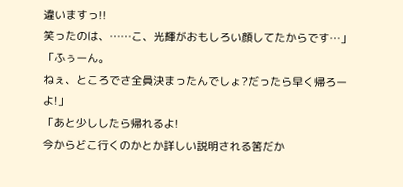違いますっ!!
笑ったのは、……こ、光輝がおもしろい顔してたからです…」
「ふぅーん。
ねぇ、ところでさ全員決まったんでしょ?だったら早く帰ろーよ!」
「あと少ししたら帰れるよ!
今からどこ行くのかとか詳しい説明される筈だか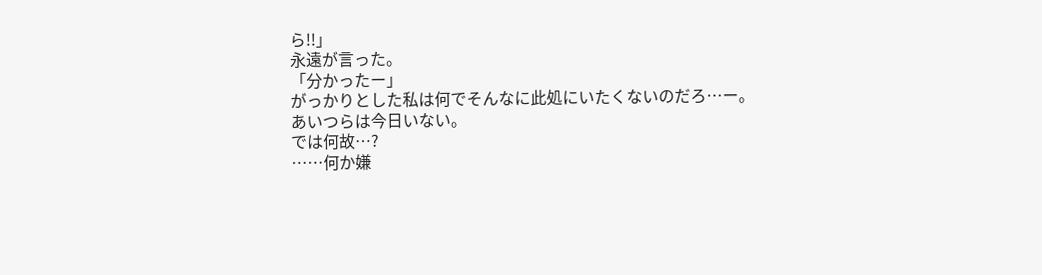ら!!」
永遠が言った。
「分かったー」
がっかりとした私は何でそんなに此処にいたくないのだろ…ー。
あいつらは今日いない。
では何故…?
……何か嫌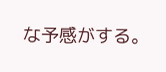な予感がする。